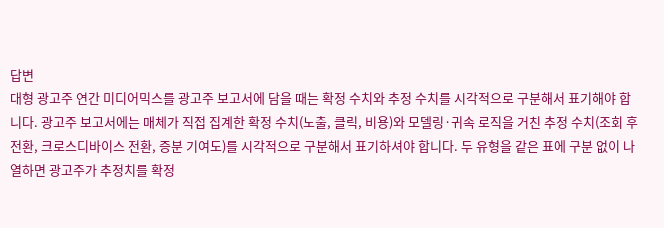답변
대형 광고주 연간 미디어믹스를 광고주 보고서에 담을 때는 확정 수치와 추정 수치를 시각적으로 구분해서 표기해야 합니다. 광고주 보고서에는 매체가 직접 집계한 확정 수치(노출, 클릭, 비용)와 모델링·귀속 로직을 거친 추정 수치(조회 후 전환, 크로스디바이스 전환, 증분 기여도)를 시각적으로 구분해서 표기하셔야 합니다. 두 유형을 같은 표에 구분 없이 나열하면 광고주가 추정치를 확정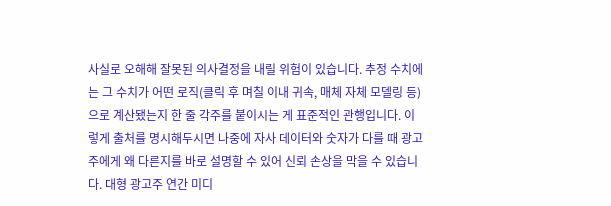사실로 오해해 잘못된 의사결정을 내릴 위험이 있습니다. 추정 수치에는 그 수치가 어떤 로직(클릭 후 며칠 이내 귀속, 매체 자체 모델링 등)으로 계산됐는지 한 줄 각주를 붙이시는 게 표준적인 관행입니다. 이렇게 출처를 명시해두시면 나중에 자사 데이터와 숫자가 다를 때 광고주에게 왜 다른지를 바로 설명할 수 있어 신뢰 손상을 막을 수 있습니다. 대형 광고주 연간 미디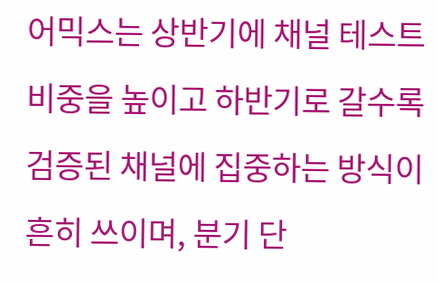어믹스는 상반기에 채널 테스트 비중을 높이고 하반기로 갈수록 검증된 채널에 집중하는 방식이 흔히 쓰이며, 분기 단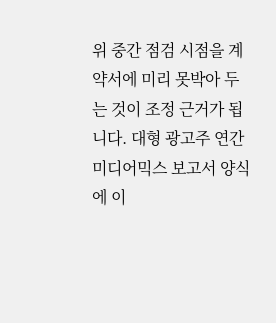위 중간 점검 시점을 계약서에 미리 못박아 두는 것이 조정 근거가 됩니다. 대형 광고주 연간 미디어믹스 보고서 양식에 이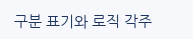구분 표기와 로직 각주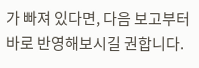가 빠져 있다면, 다음 보고부터 바로 반영해보시길 권합니다.